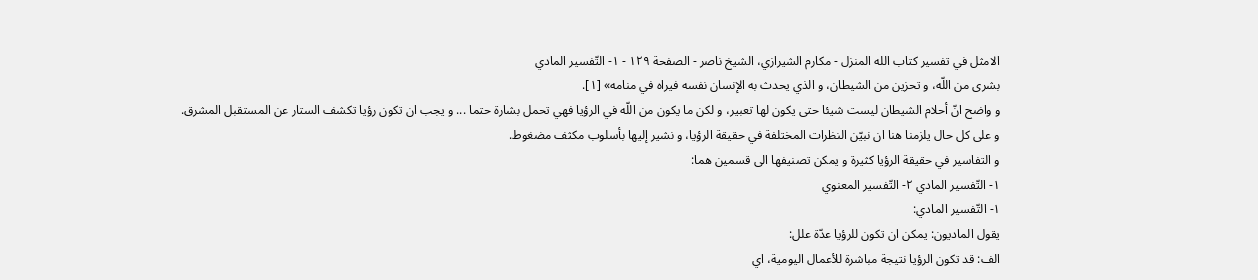الامثل في تفسير كتاب الله المنزل - مكارم الشيرازي، الشيخ ناصر - الصفحة ١٢٩ - ١- التّفسير المادي
بشرى من اللّه، و تحزين من الشيطان، و الذي يحدث به الإنسان نفسه فيراه في منامه» [١].
و واضح انّ أحلام الشيطان ليست شيئا حتى يكون لها تعبير، و لكن ما يكون من اللّه في الرؤيا فهي تحمل بشارة حتما ... و يجب ان تكون رؤيا تكشف الستار عن المستقبل المشرق.
و على كل حال يلزمنا هنا ان نبيّن النظرات المختلفة في حقيقة الرؤيا، و نشير إليها بأسلوب مكثف مضغوط.
و التفاسير في حقيقة الرؤيا كثيرة و يمكن تصنيفها الى قسمين هما:
١- التّفسير المادي ٢- التّفسير المعنوي
١- التّفسير المادي:
يقول الماديون: يمكن ان تكون للرؤيا عدّة علل:
الف: قد تكون الرؤيا نتيجة مباشرة للأعمال اليومية، اي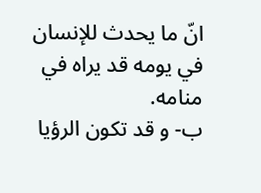انّ ما يحدث للإنسان في يومه قد يراه في منامه.
ب- و قد تكون الرؤيا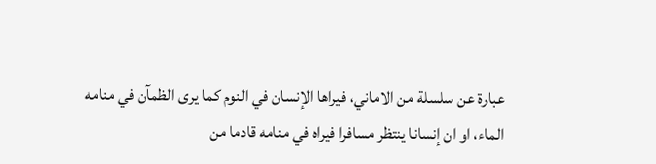عبارة عن سلسلة من الاماني، فيراها الإنسان في النوم كما يرى الظمآن في منامه الماء، او ان إنسانا ينتظر مسافرا فيراه في منامه قادما من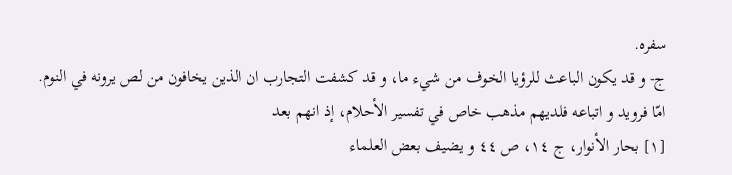سفره.
ج- و قد يكون الباعث للرؤيا الخوف من شيء ما، و قد كشفت التجارب ان الذين يخافون من لص يرونه في النوم.
امّا فرويد و اتباعه فلديهم مذهب خاص في تفسير الأحلام، إذ انهم بعد
[١] بحار الأنوار، ج ١٤، ص ٤٤ و يضيف بعض العلماء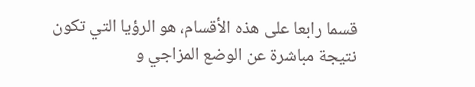قسما رابعا على هذه الأقسام، هو الرؤيا التي تكون نتيجة مباشرة عن الوضع المزاجي و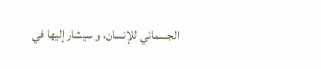الجسماني للإنسان، و سيشار إليها في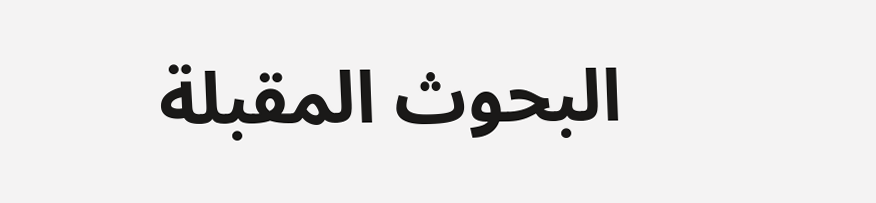البحوث المقبلة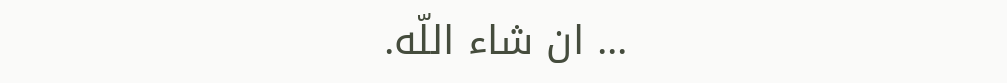... ان شاء اللّه.